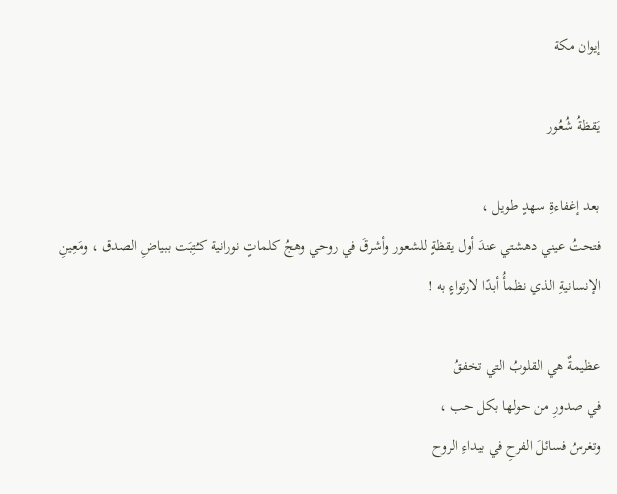إيوان مكة

يَقظةُ شُعُور

بعد إغفاءةِ سهدٍ طويل ،
فتحتُ عيني دهشتي عندَ أول يقظةٍ للشعور وأشرقَ في روحي وهجُ كلماتٍ نورانية كـُتِبَت ببياضِ الصدق ، ومَعِينِ الإنسانيةِ الذي نظمأُ أبدًا لارتواءٍ به !

عظيمةٌ هي القلوبُ التي تخفقُ
في صدورِ من حولها بكل حب ،
وتغرسُ فسائلَ الفرحِ في بيداءِ الروح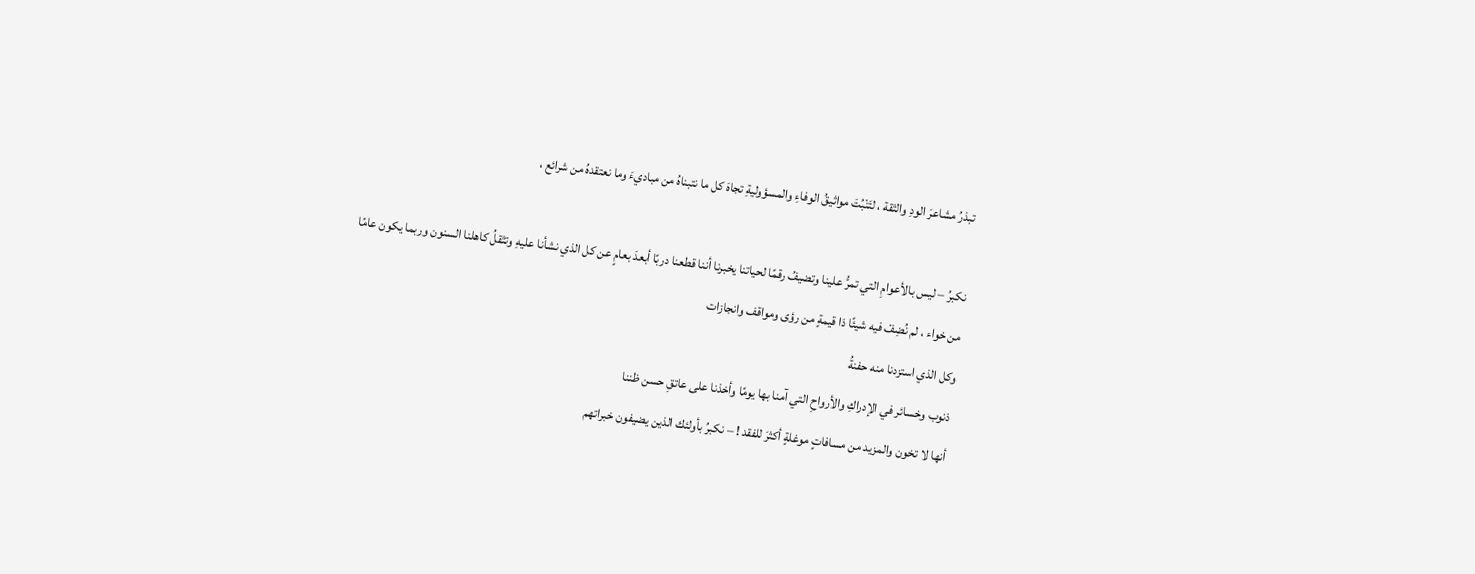تبذرُ مشاعرَ الودِ والثقة ، لتَنْبُتَ مواثيقُ الوفاءِ والمسؤوليةِ تجاهَ كل ما نتبناهُ من مباديءَ وما نعتقدهُ من شرائع ،

نكبرُ – ليس بالأعوامِ التي تمرُّ علينا وتضيفُ رقمًا لحياتنا يخبرنا أننا قطعنا دربًا أبعدَ بعامٍ عن كل الذي نشأنا عليهِ وتثقلُ كاهلنا السنون وربما يكون عامًا من خواء ، لم نُضِفْ فيه شيئًا ذا قيمةٍ من رؤى ومواقف وانجازات
وكل الذي استزدنا منه حفنةُ
ذنوب وخسائر في الإدراكِ والأرواحِ التي آمنا بها يومًا وأخذنا على عاتقِ حسن ظننا
أنها لا تخون والمزيد من مسافاتٍ موغلةٍ أكثرَ للفقد ! – نكبرُ بأولئك الذين يضيفون خبراتهم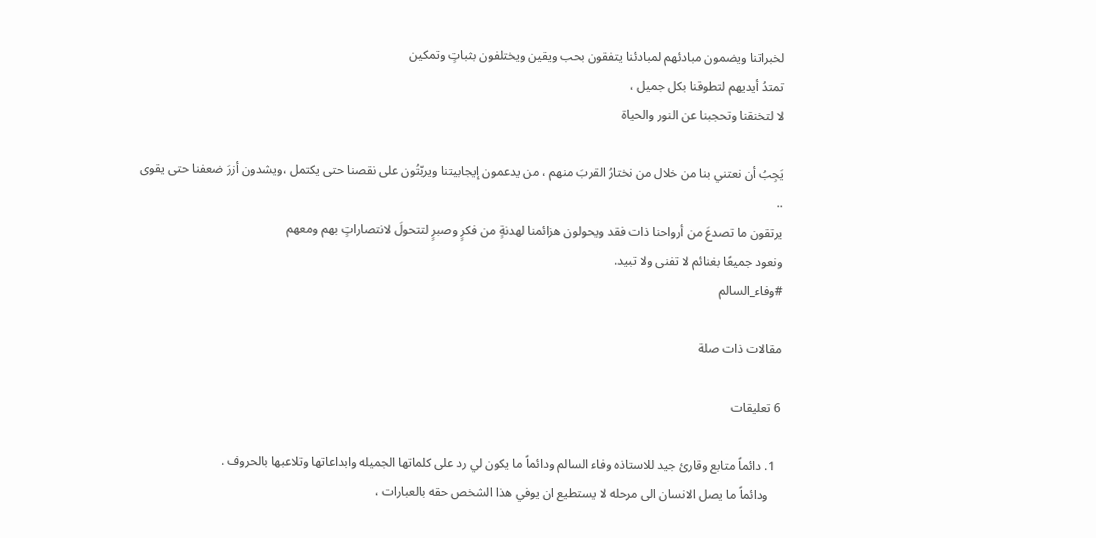لخبراتنا ويضمون مبادئهم لمبادئنا يتفقون بحب ويقين ويختلفون بثباتٍ وتمكين
تمتدُ أيديهم لتطوقنا بكل جميل ،
لا لتخنقنا وتحجبنا عن النور والحياة

يَجِبُ أن نعتني بنا من خلال من نختارُ القربَ منهم ، من يدعمون إيجابيتنا ويربّتُون على نقصنا حتى يكتمل ،ويشدون أزرَ ضعفنا حتى يقوى ..
يرتقون ما تصدعَ من أرواحنا ذات فقد ويحولون هزائمنا لهدنةٍ من فكرٍ وصبرٍ لتتحولَ لانتصاراتٍ بهم ومعهم
ونعود جميعًا بغنائم لا تفنى ولا تبيد.
#وفاء_السالم

مقالات ذات صلة

6 تعليقات

  1. دائماً متابع وقارئ جيد للاستاذه وفاء السالم ودائماً ما يكون لي رد على كلماتها الجميله وابداعاتها وتلاعبها بالحروف .
    ودائماً ما يصل الانسان الى مرحله لا يستطيع ان يوفي هذا الشخص حقه بالعبارات ،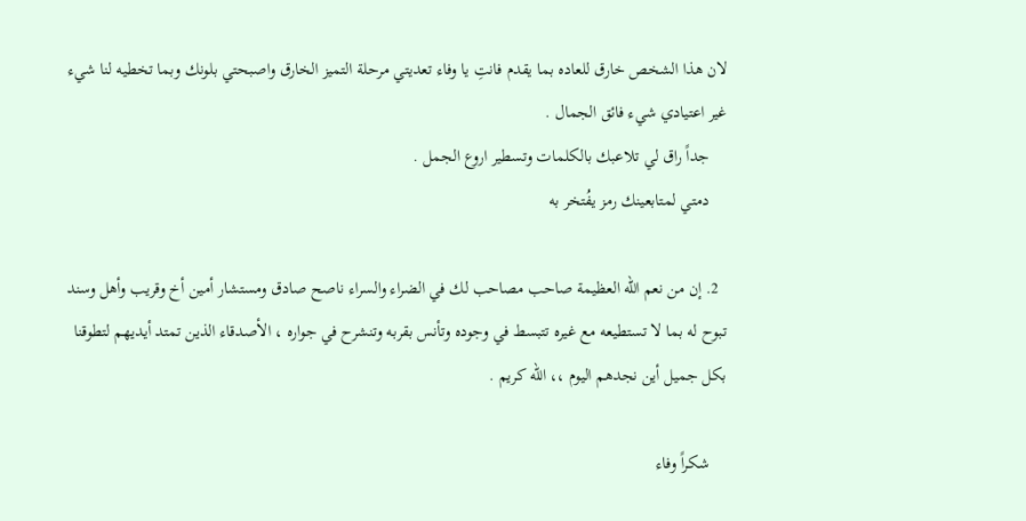لان هذا الشخص خارق للعاده بما يقدم فانتِ يا وفاء تعديتي مرحلة التميز الخارق واصبحتي بلونك وبما تخطيه لنا شيء غير اعتيادي شيء فائق الجمال .
    جداً راق لي تلاعبك بالكلمات وتسطير اروع الجمل .
    دمتي لمتابعينك رمز يفُتخر به

  2. إن من نعم الله العظيمة صاحب مصاحب لك في الضراء والسراء ناصح صادق ومستشار أمين أخ وقريب وأهل وسند تبوح له بما لا تستطيعه مع غيره تتبسط في وجوده وتأنس بقربه وتنشرح في جواره ، الأصدقاء الذين تمتد أيديهم لتطوقنا بكل جميل أين نجدهم اليوم ،، الله كريم .

    شكراً وفاء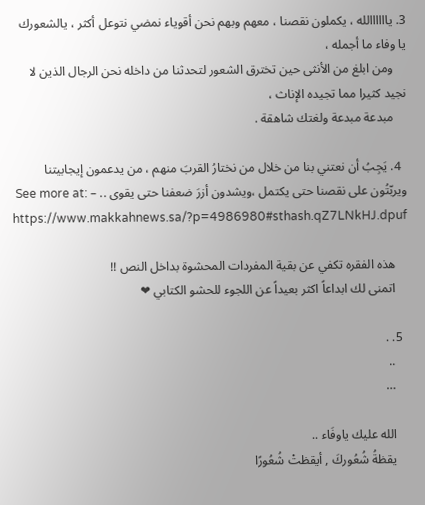3. ياااااالله ، يكملون نقصنا ، معهم وبهم نحن أقوياء نمضي نتوعل أكثر ، يالشعورك يا وفاء ما أجمله ،
    ومن ابلغ من الأنثى حين تخترق الشعور لتحدثنا من داخله نحن الرجال الذين لا نجيد كثيرا مما تجيده الإناث ،
    مبدعة مبدعة ولغتك شاهقة .

  4. يَجِبُ أن نعتني بنا من خلال من نختارُ القربَ منهم ، من يدعمون إيجابيتنا ويربّتُون على نقصنا حتى يكتمل ،ويشدون أزرَ ضعفنا حتى يقوى .. – See more at: https://www.makkahnews.sa/?p=4986980#sthash.qZ7LNkHJ.dpuf

    هذه الفقره تكفي عن بقية المفردات المحشوة بداخل النص !!
    اتمنى لك ابداعاً اكثر بعيداً عن اللجوء للحشو الكتابي ❤

  5. .
    ..
    …

    الله عليك ياوفَاء ..
    يقظةُ شُعُوركَ , أيقظتْ شُعُورًا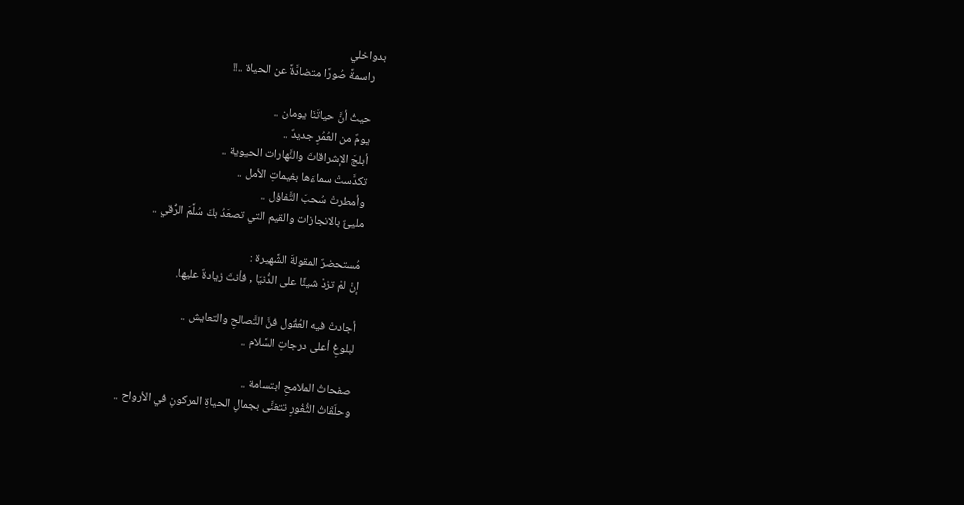بدواخلي
    راسمةً صُورًا متضادَّةً عن الحياة ..!!

    حيثُ أنَّ حياتَنَا يومان ..
    يومٌ من العُمُرِ جديدٌ ..
    أبلجَ الإشراقاتَ والنَّهارات الحيوية ..
    تكدَّستْ سماءَها بغيماتِ الأمل ..
    وأمطرتْ سُحبَ التَّفاؤل ..
    مليئٌ بالانجازات والقيم التي تصعَدُ بكَ سُلَّمَ الرُّقي ..

    مُستحضرٌ المقولةَ الشَّهيرة :
    إنْ لمْ تزدْ شيئًا على الدُّنيَا , فأنتَ زيادةٌ عليها.

    أجادتْ فيه العُقُول فنَّ التَّصالحِ والتعايش ..
    لبلوغِ أعلى درجاتِ السَّلام ..

    صفحاتُ الملامحِ ابتسامة ..
    وحلَقَاتُ الثُّغُورِ تتغنَّى بجمالِ الحياةِ المركونِ في الأرواح ..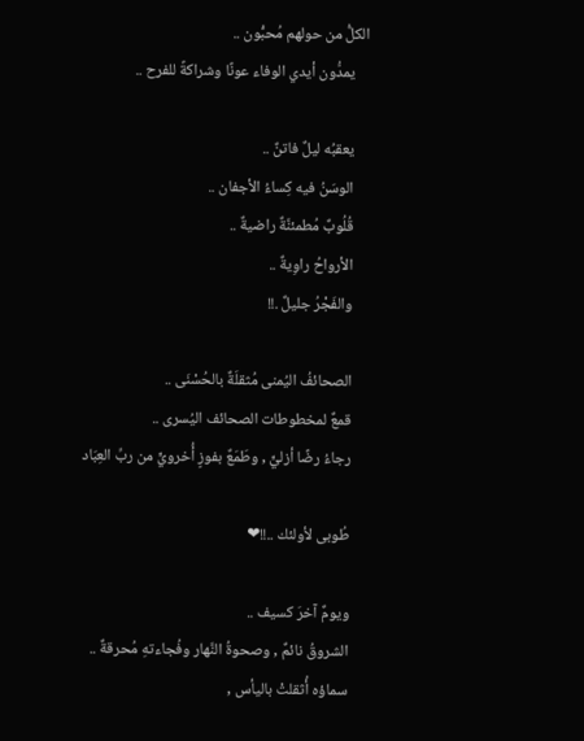الكلُّ من حولهم مُحبُّون ..
    يمدُّون أيدي الوفاء عونًا وشراكةً للفرح ..

    يعقبُه ليلٌ فاتنٌ ..
    الوسَنُ فيه كِساءُ الأجفان ..
    قُلُوبٌ مُطمئنَّةٌ راضيةٌ ..
    الأرواحُ راوِيةٌ ..
    والفَجْرُ جليلٌ .!!

    الصحائفُ اليُمنى مُثقلَةٌ بالحُسْنَى ..
    قمعٌ لمخطوطات الصحائف اليُسرى ..
    رجاءُ رضًا أزليٍّ , وطَمَعٌ بفوزٍ أُخرويٍّ من ربِّ العِبَاد

    طُوبى لأولئك ..!!❤

    ويومٌ آخرَ كسيف ..
    الشروقُ نائمٌ , وصحوةُ النَّهار وفُجاءتهِ مُحرقةٌ ..
    سماؤه أُثقلتْ باليأس ,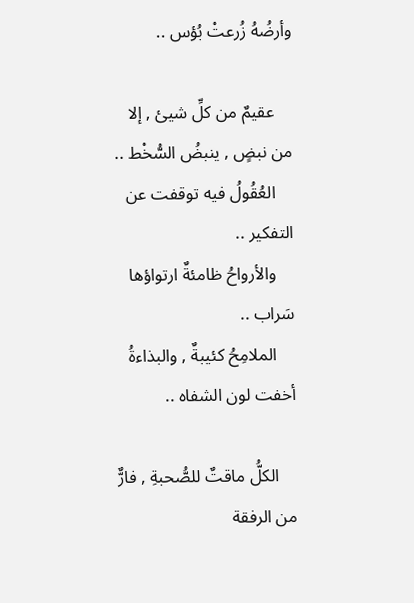وأرضُهُ زُرعتْ بُؤس ..

    عقيمٌ من كلِّ شيئ , إلا من نبضٍ , ينبضُ السُّخْط ..
    العُقُولُ فيه توقفت عن التفكير ..
    والأرواحُ ظامئةٌ ارتواؤها سَراب ..
    الملامِحُ كئيبةٌ , والبذاءةُ أخفت لون الشفاه ..

    الكلُّ ماقتٌ للصُّحبةِ , فارٌّ من الرفقة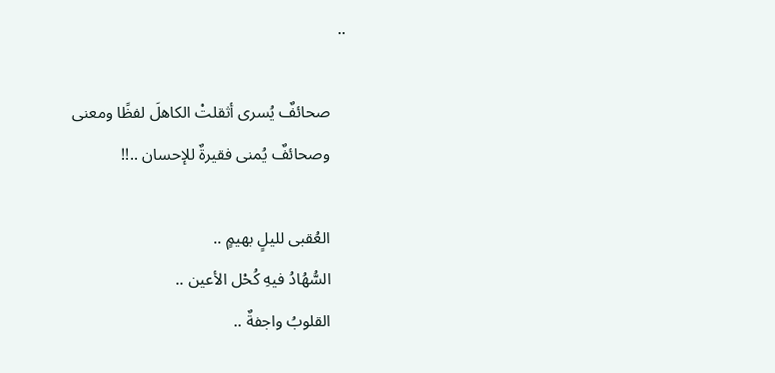..

    صحائفٌ يُسرى أثقلتْ الكاهلَ لفظًا ومعنى
    وصحائفٌ يُمنى فقيرةٌ للإحسان ..!!

    العُقبى لليلٍ بهيمٍ ..
    السُّهُادُ فيهِ كُحْل الأعين ..
    القلوبُ واجفةٌ ..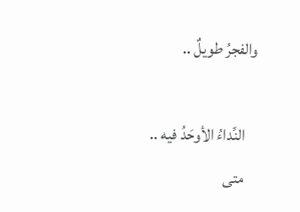والفجرُ طويلٌ ..

    النِّداءُ الأوحَدُ فيه ..
    متى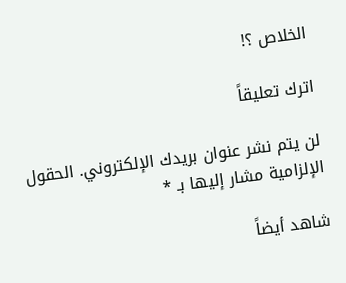الخلاص ؟!

اترك تعليقاً

لن يتم نشر عنوان بريدك الإلكتروني. الحقول الإلزامية مشار إليها بـ *

شاهد أيضاً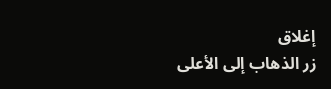إغلاق
زر الذهاب إلى الأعلى